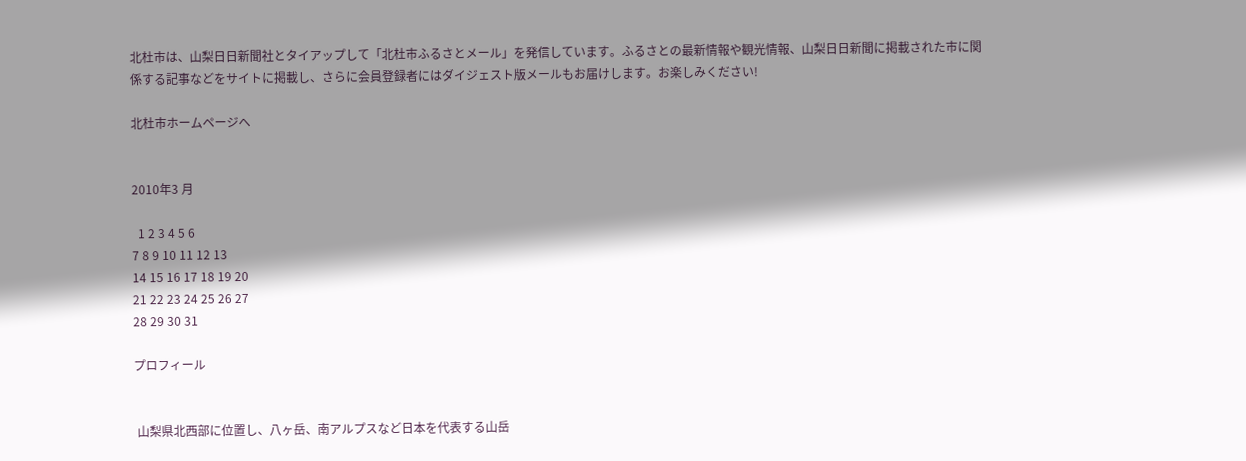北杜市は、山梨日日新聞社とタイアップして「北杜市ふるさとメール」を発信しています。ふるさとの最新情報や観光情報、山梨日日新聞に掲載された市に関係する記事などをサイトに掲載し、さらに会員登録者にはダイジェスト版メールもお届けします。お楽しみください!

北杜市ホームページへ


2010年3 月

  1 2 3 4 5 6
7 8 9 10 11 12 13
14 15 16 17 18 19 20
21 22 23 24 25 26 27
28 29 30 31

プロフィール


 山梨県北西部に位置し、八ヶ岳、南アルプスなど日本を代表する山岳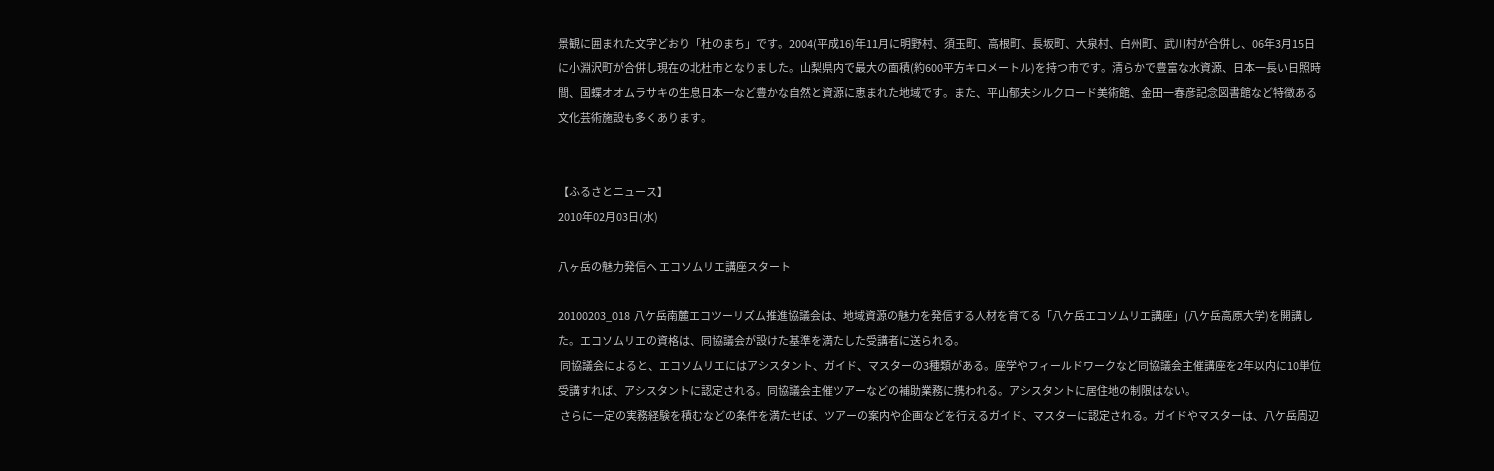景観に囲まれた文字どおり「杜のまち」です。2004(平成16)年11月に明野村、須玉町、高根町、長坂町、大泉村、白州町、武川村が合併し、06年3月15日に小淵沢町が合併し現在の北杜市となりました。山梨県内で最大の面積(約600平方キロメートル)を持つ市です。清らかで豊富な水資源、日本一長い日照時間、国蝶オオムラサキの生息日本一など豊かな自然と資源に恵まれた地域です。また、平山郁夫シルクロード美術館、金田一春彦記念図書館など特徴ある文化芸術施設も多くあります。


【ふるさとニュース】
2010年02月03日(水)

八ヶ岳の魅力発信へ エコソムリエ講座スタート

20100203_018  八ケ岳南麓エコツーリズム推進協議会は、地域資源の魅力を発信する人材を育てる「八ケ岳エコソムリエ講座」(八ケ岳高原大学)を開講した。エコソムリエの資格は、同協議会が設けた基準を満たした受講者に送られる。
 同協議会によると、エコソムリエにはアシスタント、ガイド、マスターの3種類がある。座学やフィールドワークなど同協議会主催講座を2年以内に10単位受講すれば、アシスタントに認定される。同協議会主催ツアーなどの補助業務に携われる。アシスタントに居住地の制限はない。
 さらに一定の実務経験を積むなどの条件を満たせば、ツアーの案内や企画などを行えるガイド、マスターに認定される。ガイドやマスターは、八ケ岳周辺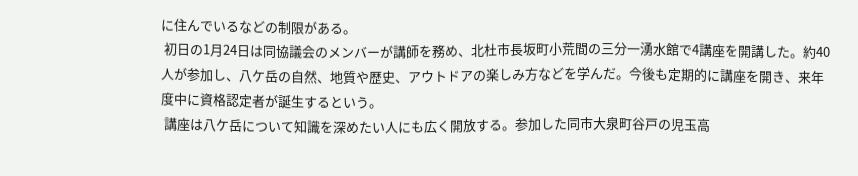に住んでいるなどの制限がある。
 初日の1月24日は同協議会のメンバーが講師を務め、北杜市長坂町小荒間の三分一湧水館で4講座を開講した。約40人が参加し、八ケ岳の自然、地質や歴史、アウトドアの楽しみ方などを学んだ。今後も定期的に講座を開き、来年度中に資格認定者が誕生するという。
 講座は八ケ岳について知識を深めたい人にも広く開放する。参加した同市大泉町谷戸の児玉高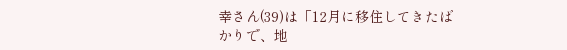幸さん(39)は「12月に移住してきたばかりで、地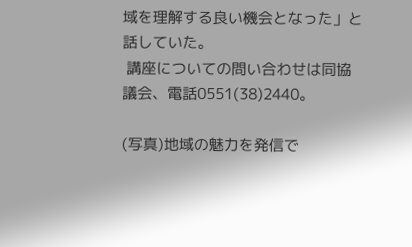域を理解する良い機会となった」と話していた。
 講座についての問い合わせは同協議会、電話0551(38)2440。

(写真)地域の魅力を発信で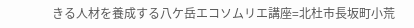きる人材を養成する八ケ岳エコソムリエ講座=北杜市長坂町小荒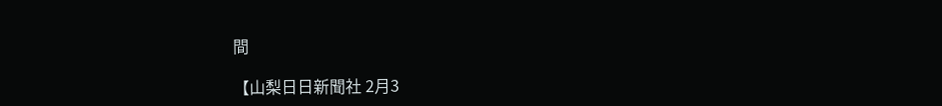間

【山梨日日新聞社 2月3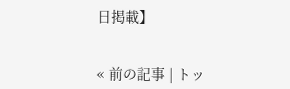日掲載】


« 前の記事 | トッ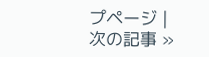プページ | 次の記事 »